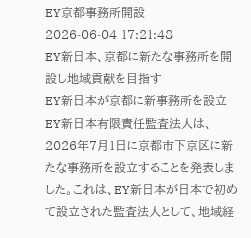EY京都事務所開設
2026-06-04 17:21:48
EY新日本、京都に新たな事務所を開設し地域貢献を目指す
EY新日本が京都に新事務所を設立
EY新日本有限責任監査法人は、2026年7月1日に京都市下京区に新たな事務所を設立することを発表しました。これは、EY新日本が日本で初めて設立された監査法人として、地域経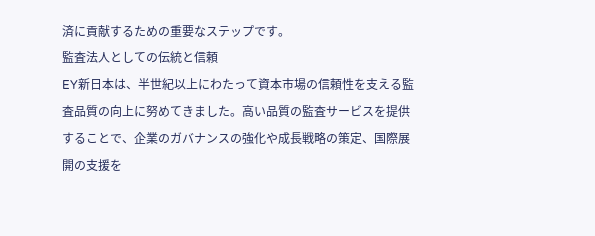済に貢献するための重要なステップです。
監査法人としての伝統と信頼
EY新日本は、半世紀以上にわたって資本市場の信頼性を支える監査品質の向上に努めてきました。高い品質の監査サービスを提供することで、企業のガバナンスの強化や成長戦略の策定、国際展開の支援を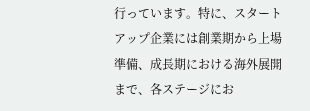行っています。特に、スタートアップ企業には創業期から上場準備、成長期における海外展開まで、各ステージにお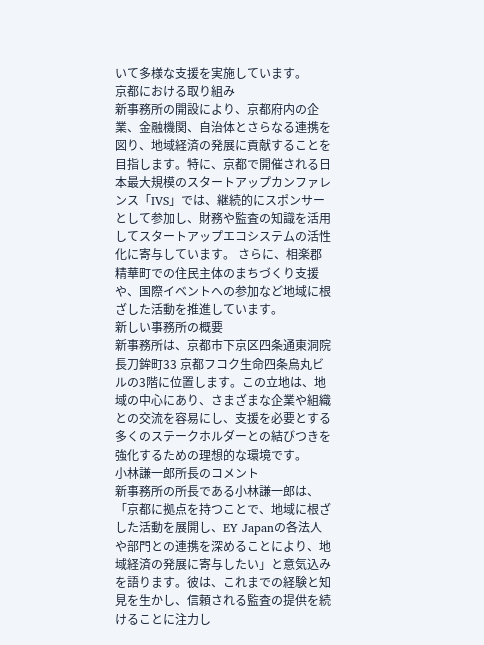いて多様な支援を実施しています。
京都における取り組み
新事務所の開設により、京都府内の企業、金融機関、自治体とさらなる連携を図り、地域経済の発展に貢献することを目指します。特に、京都で開催される日本最大規模のスタートアップカンファレンス「IVS」では、継続的にスポンサーとして参加し、財務や監査の知識を活用してスタートアップエコシステムの活性化に寄与しています。 さらに、相楽郡精華町での住民主体のまちづくり支援や、国際イベントへの参加など地域に根ざした活動を推進しています。
新しい事務所の概要
新事務所は、京都市下京区四条通東洞院長刀鉾町33 京都フコク生命四条烏丸ビルの3階に位置します。この立地は、地域の中心にあり、さまざまな企業や組織との交流を容易にし、支援を必要とする多くのステークホルダーとの結びつきを強化するための理想的な環境です。
小林謙一郎所長のコメント
新事務所の所長である小林謙一郎は、「京都に拠点を持つことで、地域に根ざした活動を展開し、EY Japanの各法人や部門との連携を深めることにより、地域経済の発展に寄与したい」と意気込みを語ります。彼は、これまでの経験と知見を生かし、信頼される監査の提供を続けることに注力し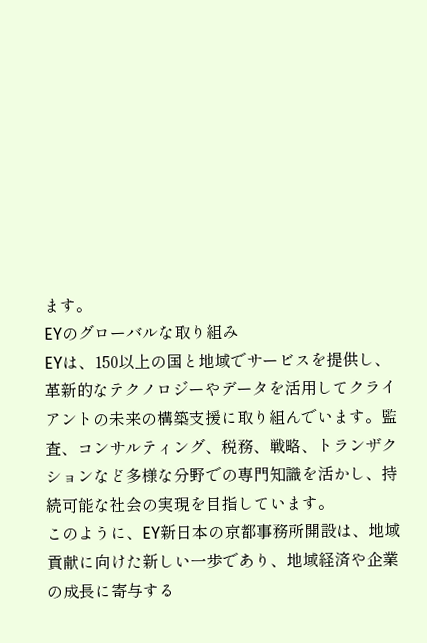ます。
EYのグローバルな取り組み
EYは、150以上の国と地域でサービスを提供し、革新的なテクノロジーやデータを活用してクライアントの未来の構築支援に取り組んでいます。監査、コンサルティング、税務、戦略、トランザクションなど多様な分野での専門知識を活かし、持続可能な社会の実現を目指しています。
このように、EY新日本の京都事務所開設は、地域貢献に向けた新しい一歩であり、地域経済や企業の成長に寄与する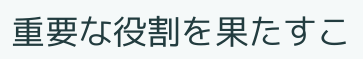重要な役割を果たすこ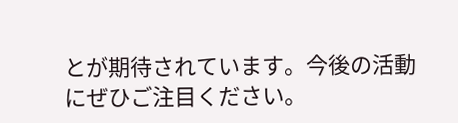とが期待されています。今後の活動にぜひご注目ください。